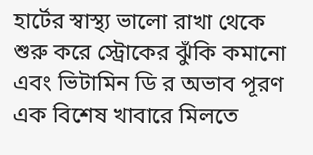হার্টের স্বাস্থ্য ভালো রাখা থেকে শুরু করে স্ট্রোকের ঝুঁকি কমানো এবং ভিটামিন ডি র অভাব পূরণ এক বিশেষ খাবারে মিলতে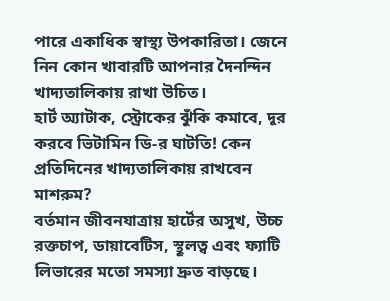পারে একাধিক স্বাস্থ্য উপকারিতা। জেনে নিন কোন খাবারটি আপনার দৈনন্দিন খাদ্যতালিকায় রাখা উচিত।
হার্ট অ্যাটাক, স্ট্রোকের ঝুঁকি কমাবে, দূর করবে ভিটামিন ডি-র ঘাটতি! কেন প্রতিদিনের খাদ্যতালিকায় রাখবেন মাশরুম?
বর্তমান জীবনযাত্রায় হার্টের অসুখ, উচ্চ রক্তচাপ, ডায়াবেটিস, স্থূলত্ব এবং ফ্যাটি লিভারের মতো সমস্যা দ্রুত বাড়ছে।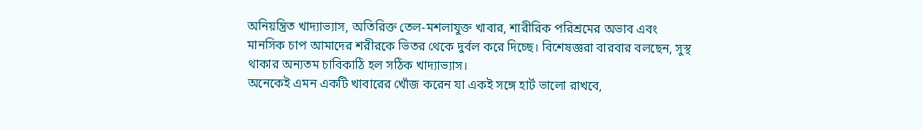অনিয়ন্ত্রিত খাদ্যাভ্যাস, অতিরিক্ত তেল-মশলাযুক্ত খাবার, শারীরিক পরিশ্রমের অভাব এবং মানসিক চাপ আমাদের শরীরকে ভিতর থেকে দুর্বল করে দিচ্ছে। বিশেষজ্ঞরা বারবার বলছেন, সুস্থ থাকার অন্যতম চাবিকাঠি হল সঠিক খাদ্যাভ্যাস।
অনেকেই এমন একটি খাবারের খোঁজ করেন যা একই সঙ্গে হার্ট ভালো রাখবে,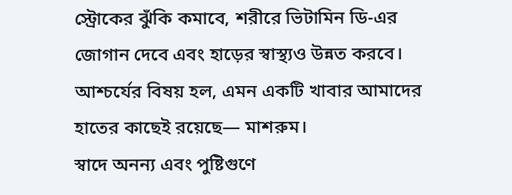স্ট্রোকের ঝুঁকি কমাবে, শরীরে ভিটামিন ডি-এর জোগান দেবে এবং হাড়ের স্বাস্থ্যও উন্নত করবে। আশ্চর্যের বিষয় হল, এমন একটি খাবার আমাদের হাতের কাছেই রয়েছে— মাশরুম।
স্বাদে অনন্য এবং পুষ্টিগুণে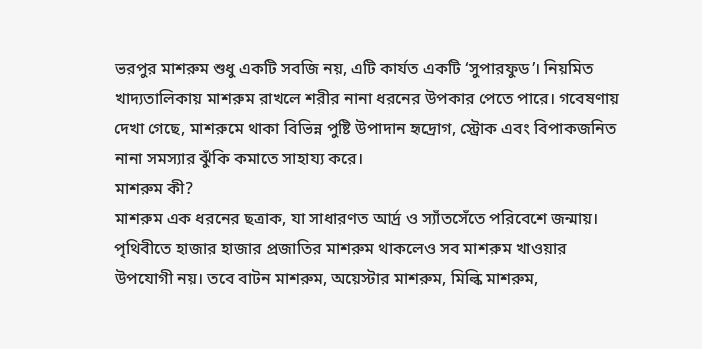ভরপুর মাশরুম শুধু একটি সবজি নয়, এটি কার্যত একটি ‘সুপারফুড’। নিয়মিত খাদ্যতালিকায় মাশরুম রাখলে শরীর নানা ধরনের উপকার পেতে পারে। গবেষণায় দেখা গেছে, মাশরুমে থাকা বিভিন্ন পুষ্টি উপাদান হৃদ্রোগ, স্ট্রোক এবং বিপাকজনিত নানা সমস্যার ঝুঁকি কমাতে সাহায্য করে।
মাশরুম কী?
মাশরুম এক ধরনের ছত্রাক, যা সাধারণত আর্দ্র ও স্যাঁতসেঁতে পরিবেশে জন্মায়। পৃথিবীতে হাজার হাজার প্রজাতির মাশরুম থাকলেও সব মাশরুম খাওয়ার উপযোগী নয়। তবে বাটন মাশরুম, অয়েস্টার মাশরুম, মিল্কি মাশরুম,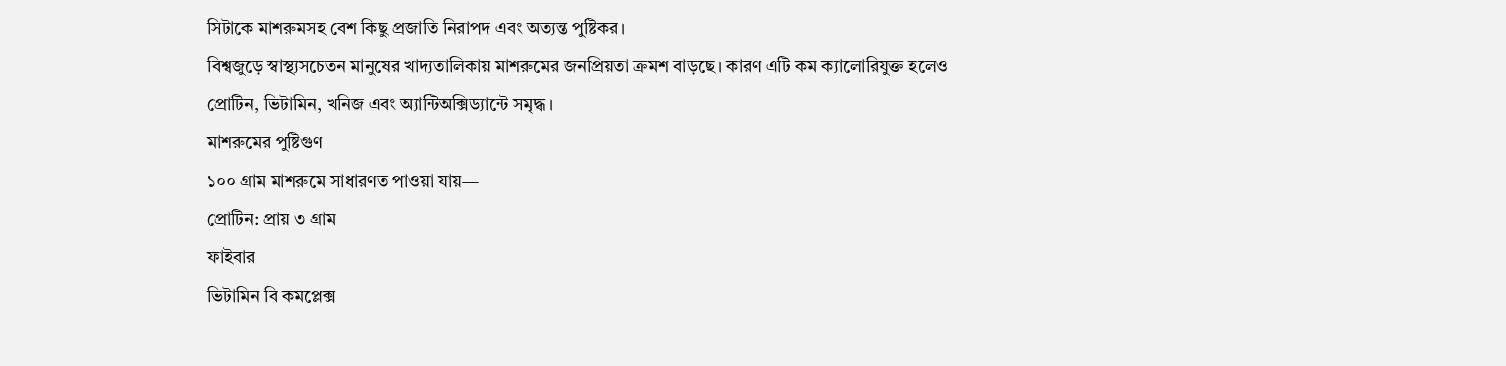সিটাকে মাশরুমসহ বেশ কিছু প্রজাতি নিরাপদ এবং অত্যন্ত পুষ্টিকর।
বিশ্বজুড়ে স্বাস্থ্যসচেতন মানুষের খাদ্যতালিকায় মাশরুমের জনপ্রিয়তা ক্রমশ বাড়ছে। কারণ এটি কম ক্যালোরিযুক্ত হলেও প্রোটিন, ভিটামিন, খনিজ এবং অ্যান্টিঅক্সিড্যান্টে সমৃদ্ধ।
মাশরুমের পুষ্টিগুণ
১০০ গ্রাম মাশরুমে সাধারণত পাওয়া যায়—
প্রোটিন: প্রায় ৩ গ্রাম
ফাইবার
ভিটামিন বি কমপ্লেক্স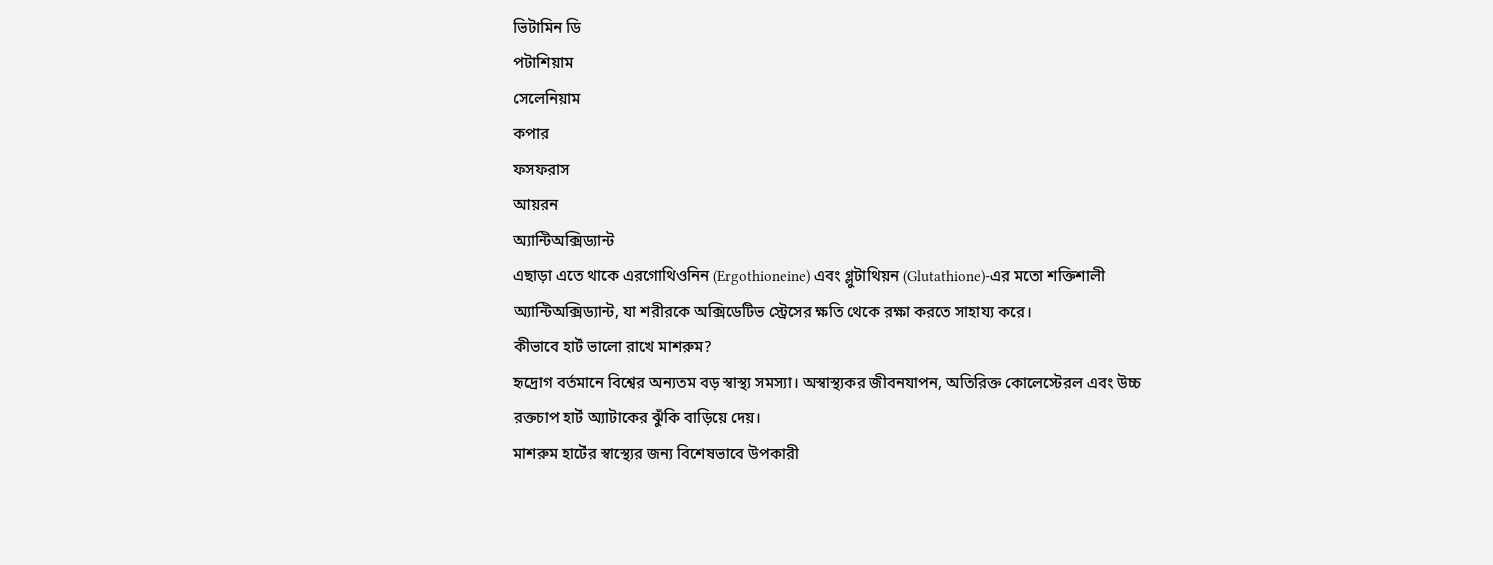ভিটামিন ডি
পটাশিয়াম
সেলেনিয়াম
কপার
ফসফরাস
আয়রন
অ্যান্টিঅক্সিড্যান্ট
এছাড়া এতে থাকে এরগোথিওনিন (Ergothioneine) এবং গ্লুটাথিয়ন (Glutathione)-এর মতো শক্তিশালী অ্যান্টিঅক্সিড্যান্ট, যা শরীরকে অক্সিডেটিভ স্ট্রেসের ক্ষতি থেকে রক্ষা করতে সাহায্য করে।
কীভাবে হার্ট ভালো রাখে মাশরুম?
হৃদ্রোগ বর্তমানে বিশ্বের অন্যতম বড় স্বাস্থ্য সমস্যা। অস্বাস্থ্যকর জীবনযাপন, অতিরিক্ত কোলেস্টেরল এবং উচ্চ রক্তচাপ হার্ট অ্যাটাকের ঝুঁকি বাড়িয়ে দেয়।
মাশরুম হার্টের স্বাস্থ্যের জন্য বিশেষভাবে উপকারী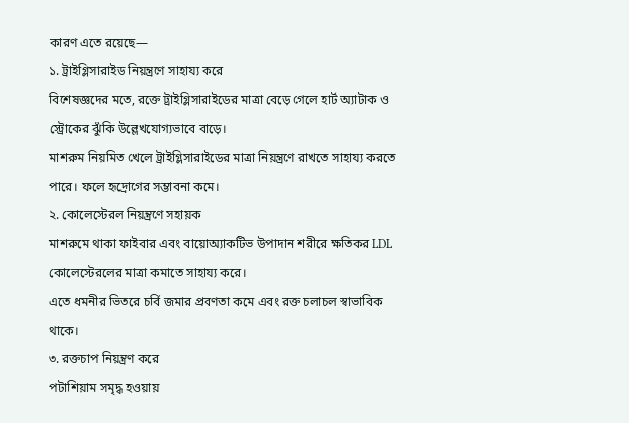কারণ এতে রয়েছে—
১. ট্রাইগ্লিসারাইড নিয়ন্ত্রণে সাহায্য করে
বিশেষজ্ঞদের মতে, রক্তে ট্রাইগ্লিসারাইডের মাত্রা বেড়ে গেলে হার্ট অ্যাটাক ও স্ট্রোকের ঝুঁকি উল্লেখযোগ্যভাবে বাড়ে।
মাশরুম নিয়মিত খেলে ট্রাইগ্লিসারাইডের মাত্রা নিয়ন্ত্রণে রাখতে সাহায্য করতে পারে। ফলে হৃদ্রোগের সম্ভাবনা কমে।
২. কোলেস্টেরল নিয়ন্ত্রণে সহায়ক
মাশরুমে থাকা ফাইবার এবং বায়োঅ্যাকটিভ উপাদান শরীরে ক্ষতিকর LDL কোলেস্টেরলের মাত্রা কমাতে সাহায্য করে।
এতে ধমনীর ভিতরে চর্বি জমার প্রবণতা কমে এবং রক্ত চলাচল স্বাভাবিক থাকে।
৩. রক্তচাপ নিয়ন্ত্রণ করে
পটাশিয়াম সমৃদ্ধ হওয়ায়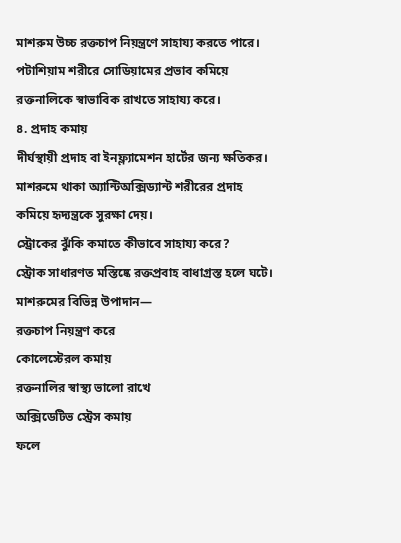মাশরুম উচ্চ রক্তচাপ নিয়ন্ত্রণে সাহায্য করতে পারে।
পটাশিয়াম শরীরে সোডিয়ামের প্রভাব কমিয়ে রক্তনালিকে স্বাভাবিক রাখতে সাহায্য করে।
৪. প্রদাহ কমায়
দীর্ঘস্থায়ী প্রদাহ বা ইনফ্ল্যামেশন হার্টের জন্য ক্ষতিকর।
মাশরুমে থাকা অ্যান্টিঅক্সিড্যান্ট শরীরের প্রদাহ কমিয়ে হৃদ্যন্ত্রকে সুরক্ষা দেয়।
স্ট্রোকের ঝুঁকি কমাতে কীভাবে সাহায্য করে?
স্ট্রোক সাধারণত মস্তিষ্কে রক্তপ্রবাহ বাধাগ্রস্ত হলে ঘটে।
মাশরুমের বিভিন্ন উপাদান—
রক্তচাপ নিয়ন্ত্রণ করে
কোলেস্টেরল কমায়
রক্তনালির স্বাস্থ্য ভালো রাখে
অক্সিডেটিভ স্ট্রেস কমায়
ফলে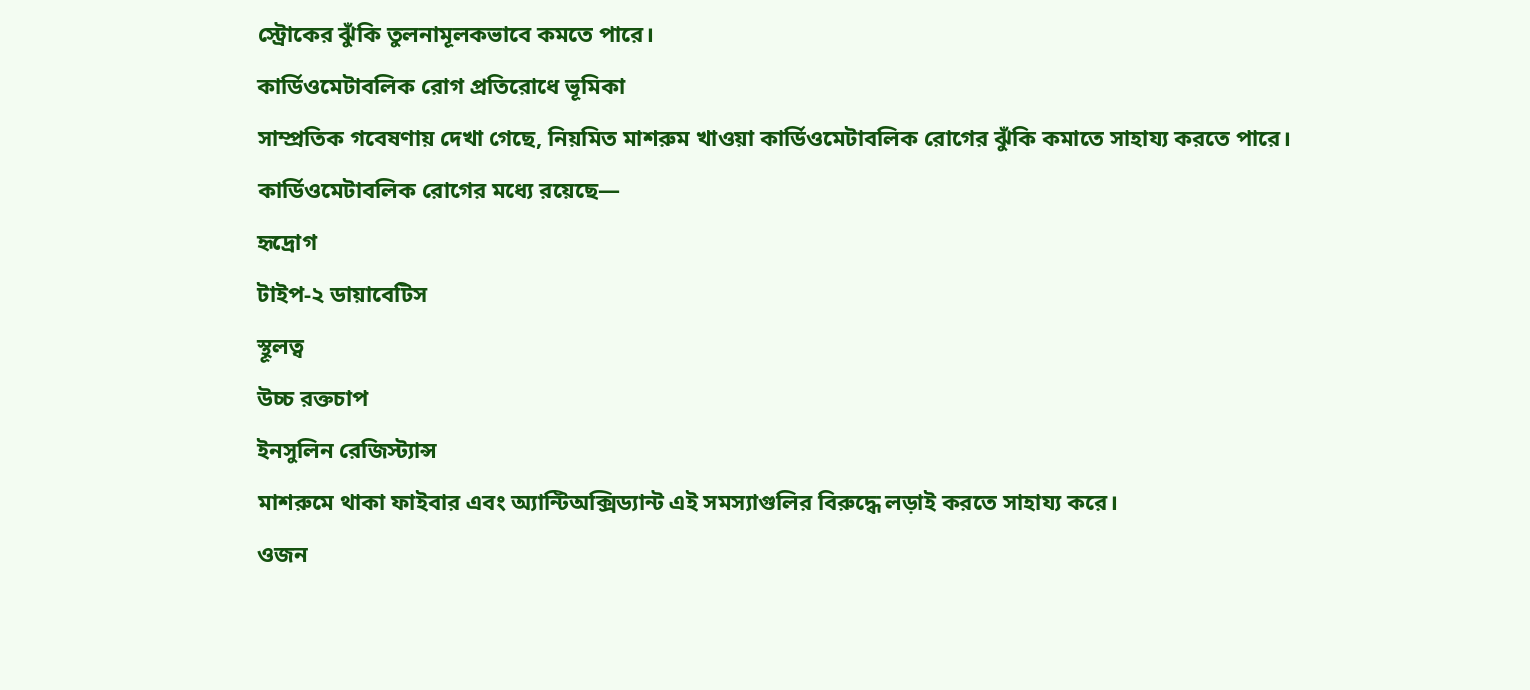স্ট্রোকের ঝুঁকি তুলনামূলকভাবে কমতে পারে।
কার্ডিওমেটাবলিক রোগ প্রতিরোধে ভূমিকা
সাম্প্রতিক গবেষণায় দেখা গেছে, নিয়মিত মাশরুম খাওয়া কার্ডিওমেটাবলিক রোগের ঝুঁকি কমাতে সাহায্য করতে পারে।
কার্ডিওমেটাবলিক রোগের মধ্যে রয়েছে—
হৃদ্রোগ
টাইপ-২ ডায়াবেটিস
স্থূলত্ব
উচ্চ রক্তচাপ
ইনসুলিন রেজিস্ট্যান্স
মাশরুমে থাকা ফাইবার এবং অ্যান্টিঅক্সিড্যান্ট এই সমস্যাগুলির বিরুদ্ধে লড়াই করতে সাহায্য করে।
ওজন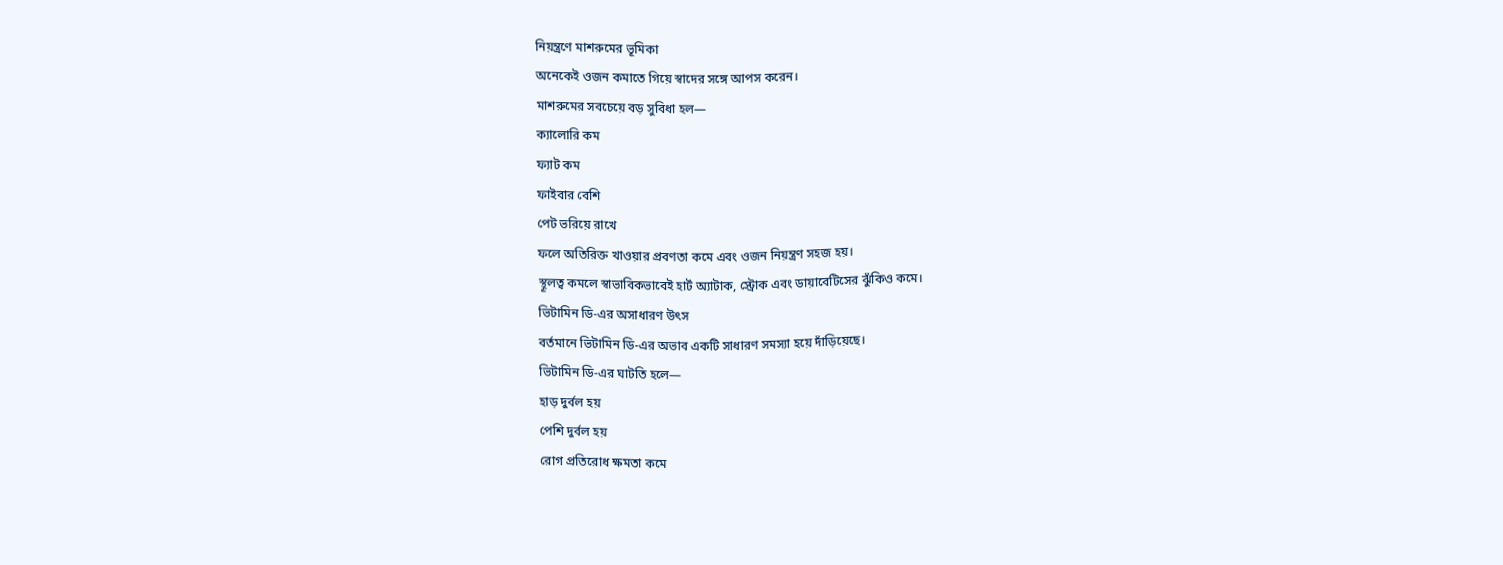নিয়ন্ত্রণে মাশরুমের ভূমিকা
অনেকেই ওজন কমাতে গিয়ে স্বাদের সঙ্গে আপস করেন।
মাশরুমের সবচেয়ে বড় সুবিধা হল—
ক্যালোরি কম
ফ্যাট কম
ফাইবার বেশি
পেট ভরিয়ে রাখে
ফলে অতিরিক্ত খাওয়ার প্রবণতা কমে এবং ওজন নিয়ন্ত্রণ সহজ হয়।
স্থূলত্ব কমলে স্বাভাবিকভাবেই হার্ট অ্যাটাক, স্ট্রোক এবং ডায়াবেটিসের ঝুঁকিও কমে।
ভিটামিন ডি-এর অসাধারণ উৎস
বর্তমানে ভিটামিন ডি-এর অভাব একটি সাধারণ সমস্যা হয়ে দাঁড়িয়েছে।
ভিটামিন ডি-এর ঘাটতি হলে—
হাড় দুর্বল হয়
পেশি দুর্বল হয়
রোগ প্রতিরোধ ক্ষমতা কমে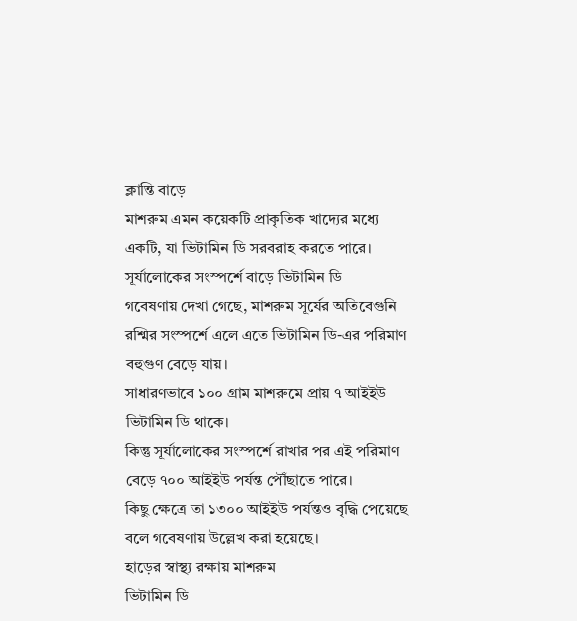ক্লান্তি বাড়ে
মাশরুম এমন কয়েকটি প্রাকৃতিক খাদ্যের মধ্যে একটি, যা ভিটামিন ডি সরবরাহ করতে পারে।
সূর্যালোকের সংস্পর্শে বাড়ে ভিটামিন ডি
গবেষণায় দেখা গেছে, মাশরুম সূর্যের অতিবেগুনি রশ্মির সংস্পর্শে এলে এতে ভিটামিন ডি-এর পরিমাণ বহুগুণ বেড়ে যায়।
সাধারণভাবে ১০০ গ্রাম মাশরুমে প্রায় ৭ আইইউ ভিটামিন ডি থাকে।
কিন্তু সূর্যালোকের সংস্পর্শে রাখার পর এই পরিমাণ বেড়ে ৭০০ আইইউ পর্যন্ত পৌঁছাতে পারে।
কিছু ক্ষেত্রে তা ১৩০০ আইইউ পর্যন্তও বৃদ্ধি পেয়েছে বলে গবেষণায় উল্লেখ করা হয়েছে।
হাড়ের স্বাস্থ্য রক্ষায় মাশরুম
ভিটামিন ডি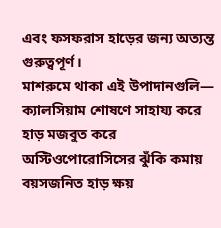এবং ফসফরাস হাড়ের জন্য অত্যন্ত গুরুত্বপূর্ণ।
মাশরুমে থাকা এই উপাদানগুলি—
ক্যালসিয়াম শোষণে সাহায্য করে
হাড় মজবুত করে
অস্টিওপোরোসিসের ঝুঁকি কমায়
বয়সজনিত হাড় ক্ষয়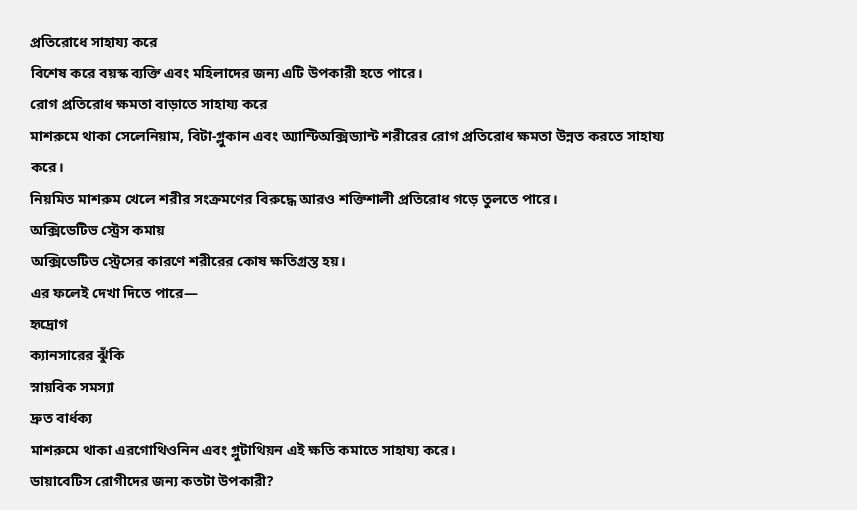প্রতিরোধে সাহায্য করে
বিশেষ করে বয়স্ক ব্যক্তি এবং মহিলাদের জন্য এটি উপকারী হতে পারে।
রোগ প্রতিরোধ ক্ষমতা বাড়াতে সাহায্য করে
মাশরুমে থাকা সেলেনিয়াম, বিটা-গ্লুকান এবং অ্যান্টিঅক্সিড্যান্ট শরীরের রোগ প্রতিরোধ ক্ষমতা উন্নত করতে সাহায্য করে।
নিয়মিত মাশরুম খেলে শরীর সংক্রমণের বিরুদ্ধে আরও শক্তিশালী প্রতিরোধ গড়ে তুলতে পারে।
অক্সিডেটিভ স্ট্রেস কমায়
অক্সিডেটিভ স্ট্রেসের কারণে শরীরের কোষ ক্ষতিগ্রস্ত হয়।
এর ফলেই দেখা দিতে পারে—
হৃদ্রোগ
ক্যানসারের ঝুঁকি
স্নায়বিক সমস্যা
দ্রুত বার্ধক্য
মাশরুমে থাকা এরগোথিওনিন এবং গ্লুটাথিয়ন এই ক্ষতি কমাতে সাহায্য করে।
ডায়াবেটিস রোগীদের জন্য কতটা উপকারী?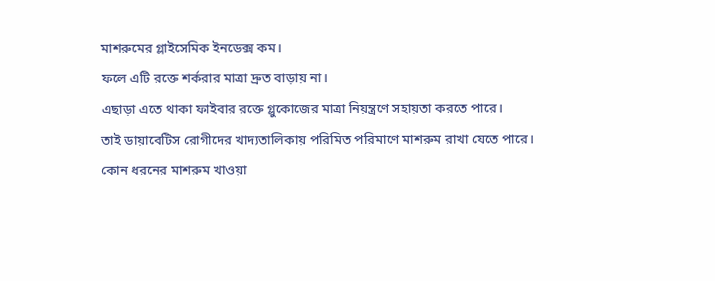মাশরুমের গ্লাইসেমিক ইনডেক্স কম।
ফলে এটি রক্তে শর্করার মাত্রা দ্রুত বাড়ায় না।
এছাড়া এতে থাকা ফাইবার রক্তে গ্লুকোজের মাত্রা নিয়ন্ত্রণে সহায়তা করতে পারে।
তাই ডায়াবেটিস রোগীদের খাদ্যতালিকায় পরিমিত পরিমাণে মাশরুম রাখা যেতে পারে।
কোন ধরনের মাশরুম খাওয়া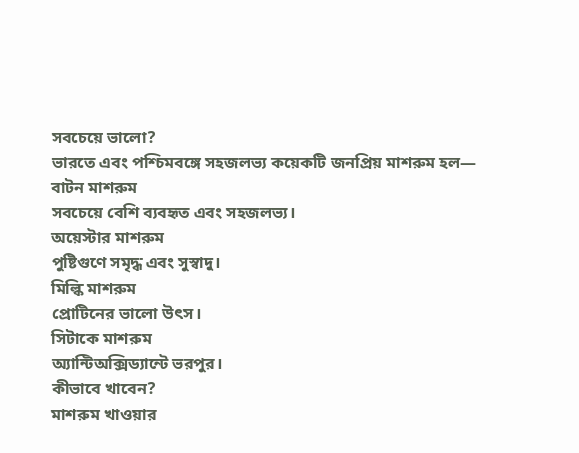সবচেয়ে ভালো?
ভারতে এবং পশ্চিমবঙ্গে সহজলভ্য কয়েকটি জনপ্রিয় মাশরুম হল—
বাটন মাশরুম
সবচেয়ে বেশি ব্যবহৃত এবং সহজলভ্য।
অয়েস্টার মাশরুম
পুষ্টিগুণে সমৃদ্ধ এবং সুস্বাদু।
মিল্কি মাশরুম
প্রোটিনের ভালো উৎস।
সিটাকে মাশরুম
অ্যান্টিঅক্সিড্যান্টে ভরপুর।
কীভাবে খাবেন?
মাশরুম খাওয়ার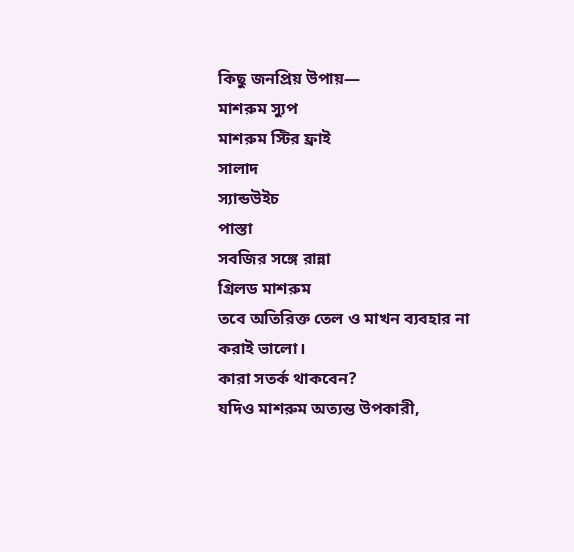কিছু জনপ্রিয় উপায়—
মাশরুম স্যুপ
মাশরুম স্টির ফ্রাই
সালাদ
স্যান্ডউইচ
পাস্তা
সবজির সঙ্গে রান্না
গ্রিলড মাশরুম
তবে অতিরিক্ত তেল ও মাখন ব্যবহার না করাই ভালো।
কারা সতর্ক থাকবেন?
যদিও মাশরুম অত্যন্ত উপকারী,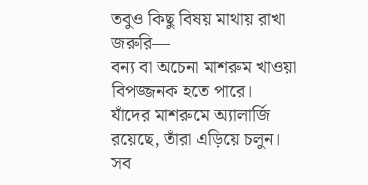তবুও কিছু বিষয় মাথায় রাখা জরুরি—
বন্য বা অচেনা মাশরুম খাওয়া বিপজ্জনক হতে পারে।
যাঁদের মাশরুমে অ্যালার্জি রয়েছে, তাঁরা এড়িয়ে চলুন।
সব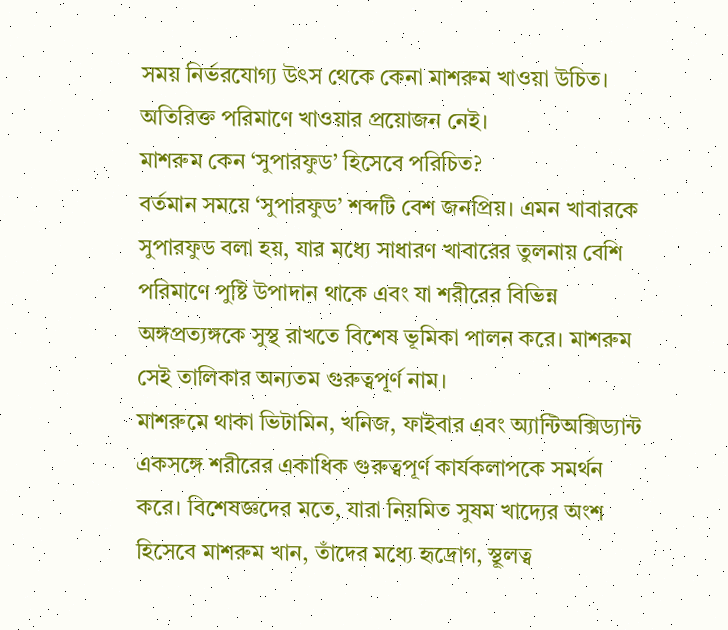সময় নির্ভরযোগ্য উৎস থেকে কেনা মাশরুম খাওয়া উচিত।
অতিরিক্ত পরিমাণে খাওয়ার প্রয়োজন নেই।
মাশরুম কেন ‘সুপারফুড’ হিসেবে পরিচিত?
বর্তমান সময়ে ‘সুপারফুড’ শব্দটি বেশ জনপ্রিয়। এমন খাবারকে সুপারফুড বলা হয়, যার মধ্যে সাধারণ খাবারের তুলনায় বেশি পরিমাণে পুষ্টি উপাদান থাকে এবং যা শরীরের বিভিন্ন অঙ্গপ্রত্যঙ্গকে সুস্থ রাখতে বিশেষ ভূমিকা পালন করে। মাশরুম সেই তালিকার অন্যতম গুরুত্বপূর্ণ নাম।
মাশরুমে থাকা ভিটামিন, খনিজ, ফাইবার এবং অ্যান্টিঅক্সিড্যান্ট একসঙ্গে শরীরের একাধিক গুরুত্বপূর্ণ কার্যকলাপকে সমর্থন করে। বিশেষজ্ঞদের মতে, যারা নিয়মিত সুষম খাদ্যের অংশ হিসেবে মাশরুম খান, তাঁদের মধ্যে হৃদ্রোগ, স্থূলত্ব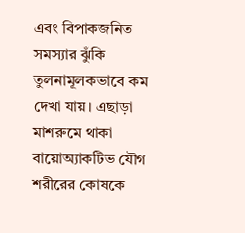এবং বিপাকজনিত সমস্যার ঝুঁকি তুলনামূলকভাবে কম দেখা যায়। এছাড়া মাশরুমে থাকা বায়োঅ্যাকটিভ যৌগ শরীরের কোষকে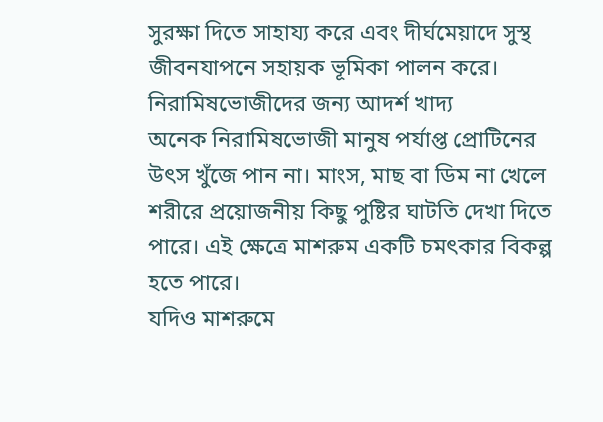সুরক্ষা দিতে সাহায্য করে এবং দীর্ঘমেয়াদে সুস্থ জীবনযাপনে সহায়ক ভূমিকা পালন করে।
নিরামিষভোজীদের জন্য আদর্শ খাদ্য
অনেক নিরামিষভোজী মানুষ পর্যাপ্ত প্রোটিনের উৎস খুঁজে পান না। মাংস, মাছ বা ডিম না খেলে শরীরে প্রয়োজনীয় কিছু পুষ্টির ঘাটতি দেখা দিতে পারে। এই ক্ষেত্রে মাশরুম একটি চমৎকার বিকল্প হতে পারে।
যদিও মাশরুমে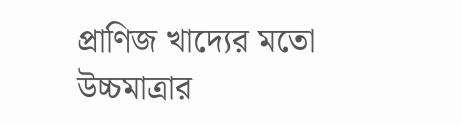প্রাণিজ খাদ্যের মতো উচ্চমাত্রার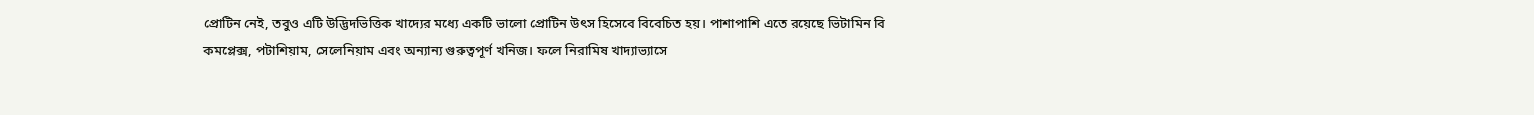প্রোটিন নেই, তবুও এটি উদ্ভিদভিত্তিক খাদ্যের মধ্যে একটি ভালো প্রোটিন উৎস হিসেবে বিবেচিত হয়। পাশাপাশি এতে রয়েছে ভিটামিন বি কমপ্লেক্স, পটাশিয়াম, সেলেনিয়াম এবং অন্যান্য গুরুত্বপূর্ণ খনিজ। ফলে নিরামিষ খাদ্যাভ্যাসে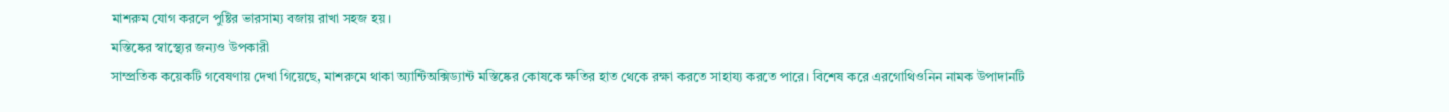মাশরুম যোগ করলে পুষ্টির ভারসাম্য বজায় রাখা সহজ হয়।
মস্তিষ্কের স্বাস্থ্যের জন্যও উপকারী
সাম্প্রতিক কয়েকটি গবেষণায় দেখা গিয়েছে, মাশরুমে থাকা অ্যান্টিঅক্সিড্যান্ট মস্তিষ্কের কোষকে ক্ষতির হাত থেকে রক্ষা করতে সাহায্য করতে পারে। বিশেষ করে এরগোথিওনিন নামক উপাদানটি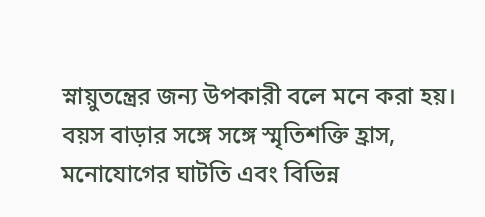স্নায়ুতন্ত্রের জন্য উপকারী বলে মনে করা হয়।
বয়স বাড়ার সঙ্গে সঙ্গে স্মৃতিশক্তি হ্রাস, মনোযোগের ঘাটতি এবং বিভিন্ন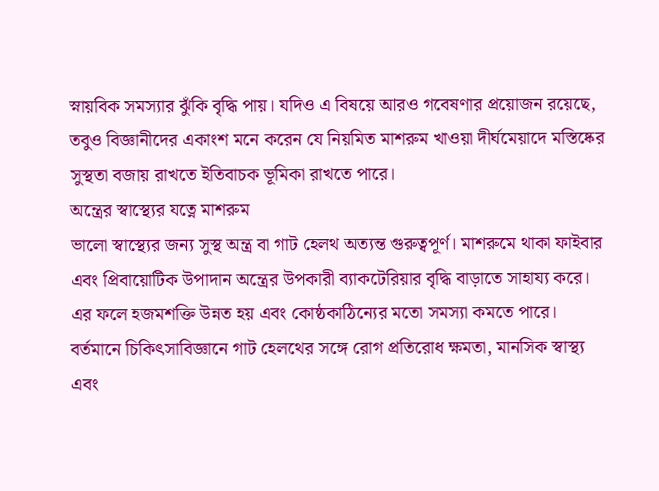স্নায়বিক সমস্যার ঝুঁকি বৃদ্ধি পায়। যদিও এ বিষয়ে আরও গবেষণার প্রয়োজন রয়েছে, তবুও বিজ্ঞানীদের একাংশ মনে করেন যে নিয়মিত মাশরুম খাওয়া দীর্ঘমেয়াদে মস্তিষ্কের সুস্থতা বজায় রাখতে ইতিবাচক ভূমিকা রাখতে পারে।
অন্ত্রের স্বাস্থ্যের যত্নে মাশরুম
ভালো স্বাস্থ্যের জন্য সুস্থ অন্ত্র বা গাট হেলথ অত্যন্ত গুরুত্বপূর্ণ। মাশরুমে থাকা ফাইবার এবং প্রিবায়োটিক উপাদান অন্ত্রের উপকারী ব্যাকটেরিয়ার বৃদ্ধি বাড়াতে সাহায্য করে। এর ফলে হজমশক্তি উন্নত হয় এবং কোষ্ঠকাঠিন্যের মতো সমস্যা কমতে পারে।
বর্তমানে চিকিৎসাবিজ্ঞানে গাট হেলথের সঙ্গে রোগ প্রতিরোধ ক্ষমতা, মানসিক স্বাস্থ্য এবং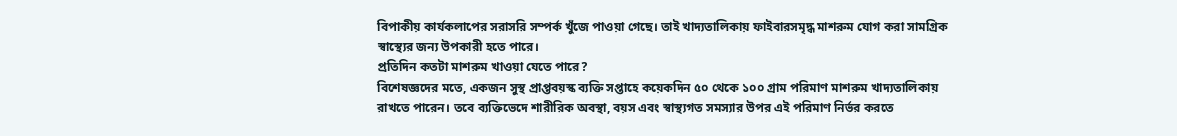বিপাকীয় কার্যকলাপের সরাসরি সম্পর্ক খুঁজে পাওয়া গেছে। তাই খাদ্যতালিকায় ফাইবারসমৃদ্ধ মাশরুম যোগ করা সামগ্রিক স্বাস্থ্যের জন্য উপকারী হতে পারে।
প্রতিদিন কতটা মাশরুম খাওয়া যেতে পারে?
বিশেষজ্ঞদের মতে, একজন সুস্থ প্রাপ্তবয়স্ক ব্যক্তি সপ্তাহে কয়েকদিন ৫০ থেকে ১০০ গ্রাম পরিমাণ মাশরুম খাদ্যতালিকায় রাখতে পারেন। তবে ব্যক্তিভেদে শারীরিক অবস্থা, বয়স এবং স্বাস্থ্যগত সমস্যার উপর এই পরিমাণ নির্ভর করতে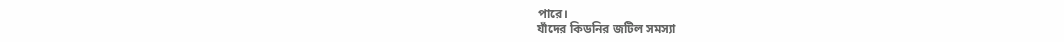পারে।
যাঁদের কিডনির জটিল সমস্যা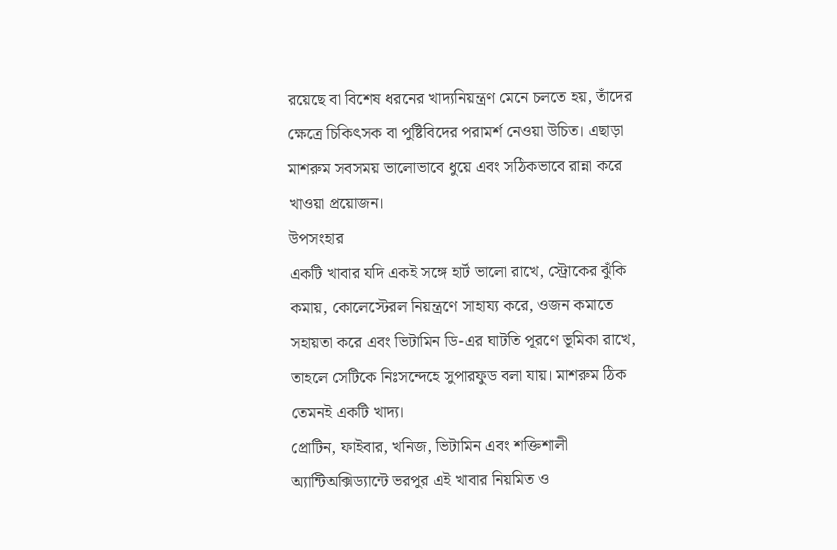রয়েছে বা বিশেষ ধরনের খাদ্যনিয়ন্ত্রণ মেনে চলতে হয়, তাঁদের ক্ষেত্রে চিকিৎসক বা পুষ্টিবিদের পরামর্শ নেওয়া উচিত। এছাড়া মাশরুম সবসময় ভালোভাবে ধুয়ে এবং সঠিকভাবে রান্না করে খাওয়া প্রয়োজন।
উপসংহার
একটি খাবার যদি একই সঙ্গে হার্ট ভালো রাখে, স্ট্রোকের ঝুঁকি কমায়, কোলেস্টেরল নিয়ন্ত্রণে সাহায্য করে, ওজন কমাতে সহায়তা করে এবং ভিটামিন ডি-এর ঘাটতি পূরণে ভূমিকা রাখে, তাহলে সেটিকে নিঃসন্দেহে সুপারফুড বলা যায়। মাশরুম ঠিক তেমনই একটি খাদ্য।
প্রোটিন, ফাইবার, খনিজ, ভিটামিন এবং শক্তিশালী অ্যান্টিঅক্সিড্যান্টে ভরপুর এই খাবার নিয়মিত ও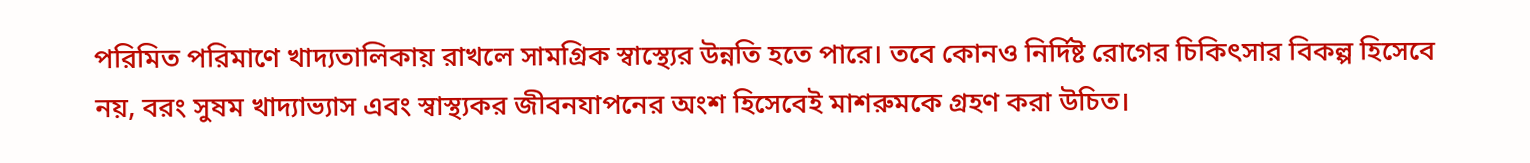পরিমিত পরিমাণে খাদ্যতালিকায় রাখলে সামগ্রিক স্বাস্থ্যের উন্নতি হতে পারে। তবে কোনও নির্দিষ্ট রোগের চিকিৎসার বিকল্প হিসেবে নয়, বরং সুষম খাদ্যাভ্যাস এবং স্বাস্থ্যকর জীবনযাপনের অংশ হিসেবেই মাশরুমকে গ্রহণ করা উচিত।